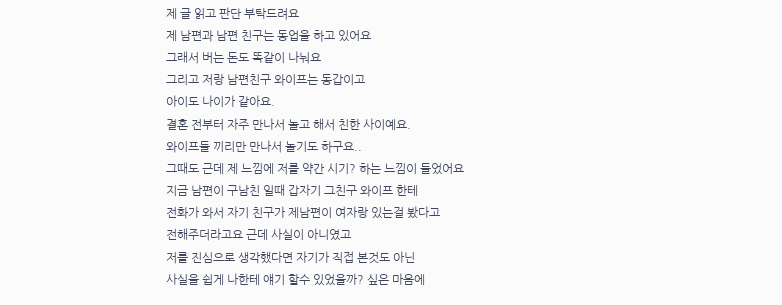제 글 읽고 판단 부탁드려요
제 남편과 남편 친구는 동업을 하고 있어요
그래서 버는 돈도 똑같이 나눠요
그리고 저랑 남편친구 와이프는 동갑이고
아이도 나이가 같아요.
결혼 전부터 자주 만나서 놀고 해서 친한 사이예요.
와이프들 끼리만 만나서 놀기도 하구요..
그때도 근데 제 느낌에 저를 약간 시기? 하는 느낌이 들었어요
지금 남편이 구남친 일때 갑자기 그친구 와이프 한테
전화가 와서 자기 친구가 제남편이 여자랑 있는걸 봤다고
전해주더라고요 근데 사실이 아니였고
저를 진심으로 생각했다면 자기가 직접 본것도 아닌
사실을 쉽게 나한테 얘기 할수 있었을까? 싶은 마음에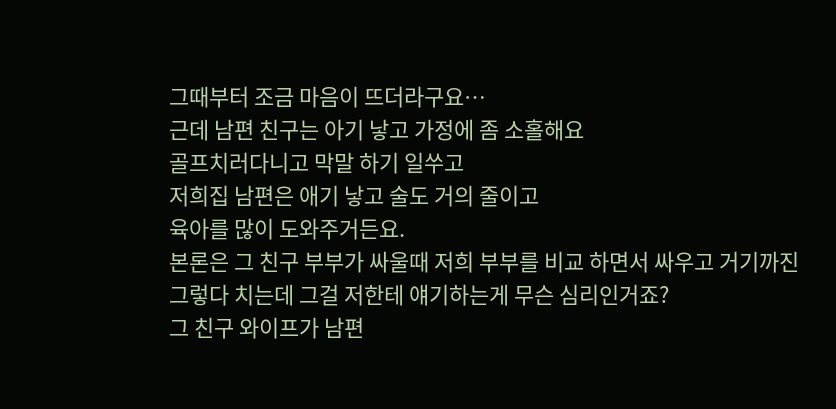그때부터 조금 마음이 뜨더라구요…
근데 남편 친구는 아기 낳고 가정에 좀 소홀해요
골프치러다니고 막말 하기 일쑤고
저희집 남편은 애기 낳고 술도 거의 줄이고
육아를 많이 도와주거든요.
본론은 그 친구 부부가 싸울때 저희 부부를 비교 하면서 싸우고 거기까진 그렇다 치는데 그걸 저한테 얘기하는게 무슨 심리인거죠?
그 친구 와이프가 남편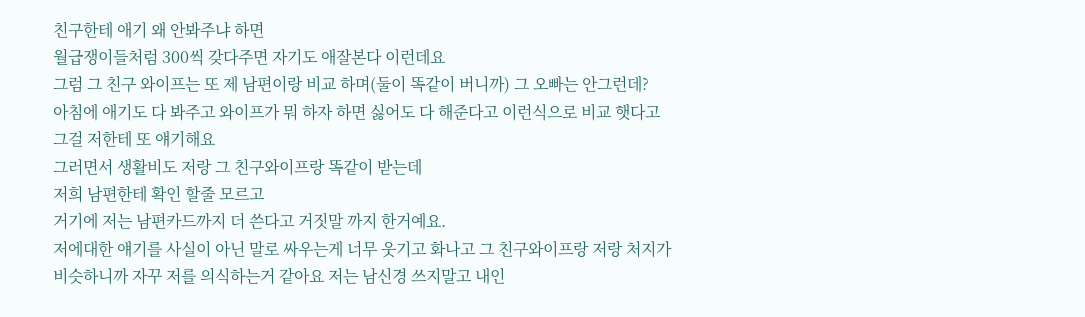친구한테 애기 왜 안봐주냐 하면
월급쟁이들처럼 300씩 갖다주면 자기도 애잘본다 이런데요
그럼 그 친구 와이프는 또 제 남편이랑 비교 하며(둘이 똑같이 버니까) 그 오빠는 안그런데?
아침에 애기도 다 봐주고 와이프가 뭐 하자 하면 싫어도 다 해준다고 이런식으로 비교 햇다고 그걸 저한테 또 얘기해요
그러면서 생활비도 저랑 그 친구와이프랑 똑같이 받는데
저희 남편한테 확인 할줄 모르고
거기에 저는 남편카드까지 더 쓴다고 거짓말 까지 한거예요.
저에대한 얘기를 사실이 아닌 말로 싸우는게 너무 웃기고 화나고 그 친구와이프랑 저랑 처지가 비슷하니까 자꾸 저를 의식하는거 같아요 저는 남신경 쓰지말고 내인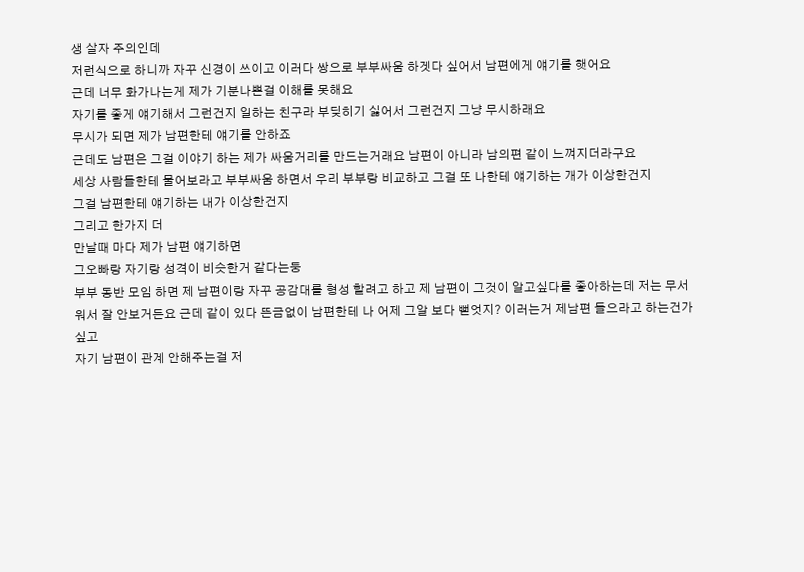생 살자 주의인데
저런식으로 하니까 자꾸 신경이 쓰이고 이러다 쌍으로 부부싸움 하겟다 싶어서 남편에게 얘기를 햇어요
근데 너무 화가나는게 제가 기분나쁜걸 이해를 못해요
자기를 좋게 얘기해서 그런건지 일하는 친구라 부딪히기 싫어서 그런건지 그냥 무시하래요
무시가 되면 제가 남편한테 얘기를 안하죠
근데도 남편은 그걸 이야기 하는 제가 싸움거리를 만드는거래요 남편이 아니라 남의편 같이 느껴지더라구요
세상 사람들한테 물어보라고 부부싸움 하면서 우리 부부랑 비교하고 그걸 또 나한테 얘기하는 개가 이상한건지
그걸 남편한테 얘기하는 내가 이상한건지
그리고 한가지 더
만날때 마다 제가 남편 얘기하면
그오빠랑 자기랑 성격이 비슷한거 같다는둥
부부 동반 모임 하면 제 남편이랑 자꾸 공감대를 형성 할려고 하고 제 남편이 그것이 알고싶다를 좋아하는데 저는 무서워서 잘 안보거든요 근데 같이 있다 뜬금없이 남편한테 나 어제 그알 보다 뻗엇지? 이러는거 제남편 들으라고 하는건가 싶고
자기 남편이 관계 안해주는걸 저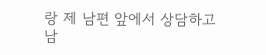랑 제 남편 앞에서 상담하고
남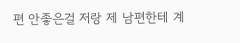편 안좋은걸 저랑 제 남편한테 계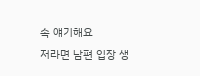속 얘기해요
저라면 남편 입장 생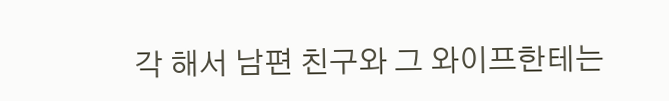각 해서 남편 친구와 그 와이프한테는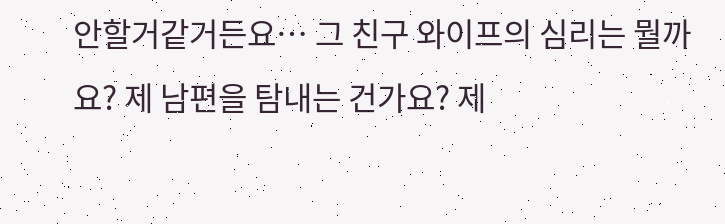안할거같거든요… 그 친구 와이프의 심리는 뭘까요? 제 남편을 탐내는 건가요? 제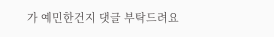가 예민한건지 댓글 부탁드려요